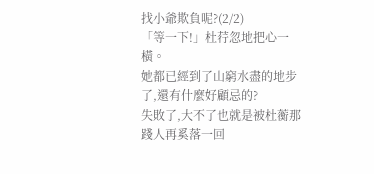找小爺欺負呢?(2/2)
「等一下!」杜荇忽地把心一橫。
她都已經到了山窮水盡的地步了,還有什麼好顧忌的?
失敗了,大不了也就是被杜蘅那踐人再奚落一回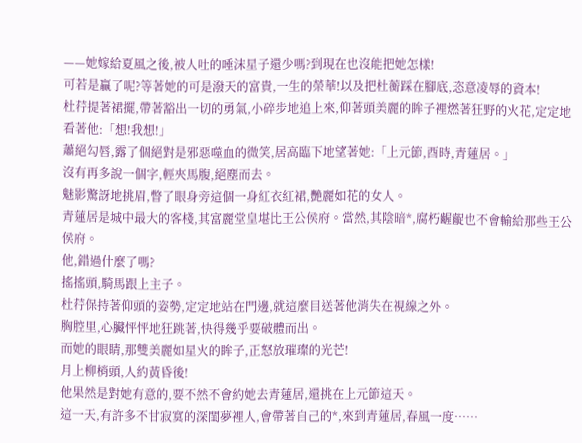——她嫁給夏風之後,被人吐的唾沫星子還少嗎?到現在也沒能把她怎樣!
可若是贏了呢?等著她的可是潑天的富貴,一生的榮華!以及把杜蘅踩在腳底,恣意凌辱的資本!
杜荇提著裙擺,帶著豁出一切的勇氣,小碎步地追上來,仰著頭美麗的眸子裡燃著狂野的火花,定定地看著他:「想!我想!」
蕭絕勾唇,露了個絕對是邪惡噬血的微笑,居高臨下地望著她:「上元節,酉時,青蓮居。」
沒有再多說一個字,輕夾馬腹,絕塵而去。
魅影驚訝地挑眉,瞥了眼身旁這個一身紅衣紅裙,艷麗如花的女人。
青蓮居是城中最大的客棧,其富麗堂皇堪比王公侯府。當然,其陰暗*,腐朽齷齪也不會輸給那些王公侯府。
他,錯過什麼了嗎?
搖搖頭,騎馬跟上主子。
杜荇保持著仰頭的姿勢,定定地站在門邊,就這麼目送著他消失在視線之外。
胸腔里,心臟怦怦地狂跳著,快得幾乎要破體而出。
而她的眼睛,那雙美麗如星火的眸子,正怒放璀璨的光芒!
月上柳梢頭,人約黃昏後!
他果然是對她有意的,要不然不會約她去青蓮居,還挑在上元節這天。
這一天,有許多不甘寂寞的深閨夢裡人,會帶著自己的*,來到青蓮居,春風一度……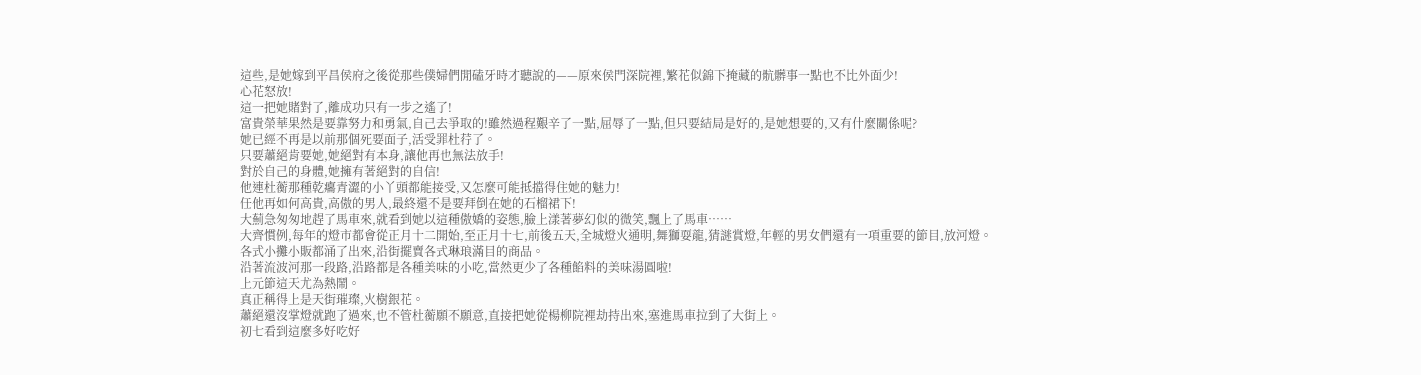這些,是她嫁到平昌侯府之後從那些僕婦們閒磕牙時才聽說的——原來侯門深院裡,繁花似錦下掩藏的骯髒事一點也不比外面少!
心花怒放!
這一把她賭對了,離成功只有一步之遙了!
富貴榮華果然是要靠努力和勇氣,自己去爭取的!雖然過程艱辛了一點,屈辱了一點,但只要結局是好的,是她想要的,又有什麼關係呢?
她已經不再是以前那個死要面子,活受罪杜荇了。
只要蕭絕肯要她,她絕對有本身,讓他再也無法放手!
對於自己的身體,她擁有著絕對的自信!
他連杜蘅那種乾癟青澀的小丫頭都能接受,又怎麼可能抵擋得住她的魅力!
任他再如何高貴,高傲的男人,最終還不是要拜倒在她的石榴裙下!
大薊急匆匆地趕了馬車來,就看到她以這種傲嬌的姿態,臉上漾著夢幻似的微笑,飄上了馬車……
大齊慣例,每年的燈市都會從正月十二開始,至正月十七,前後五天,全城燈火通明,舞獅耍龍,猜謎賞燈,年輕的男女們還有一項重要的節目,放河燈。
各式小攤小販都涌了出來,沿街擺賣各式琳琅滿目的商品。
沿著流波河那一段路,沿路都是各種美味的小吃,當然更少了各種餡料的美味湯圓啦!
上元節這天尤為熱鬧。
真正稱得上是天街璀璨,火樹銀花。
蕭絕還沒掌燈就跑了過來,也不管杜蘅願不願意,直接把她從楊柳院裡劫持出來,塞進馬車拉到了大街上。
初七看到這麼多好吃好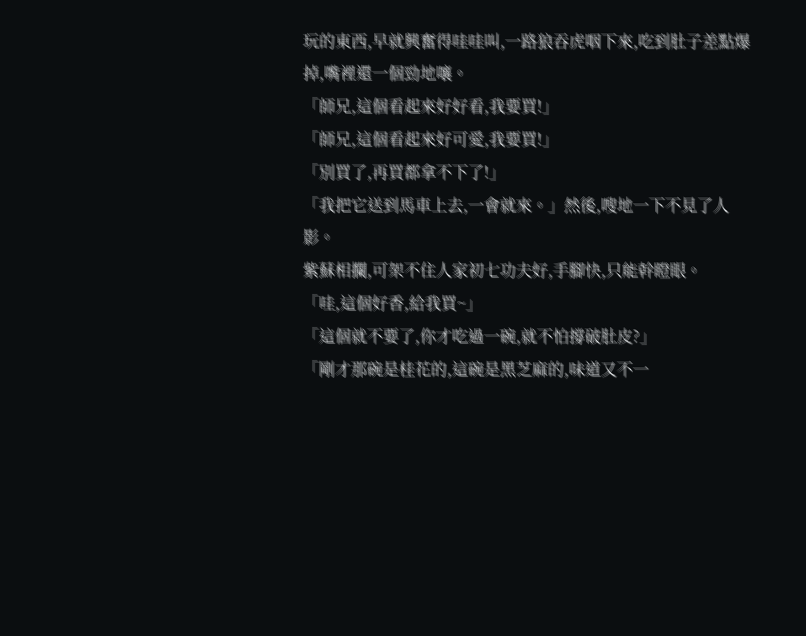玩的東西,早就興奮得哇哇叫,一路狼吞虎咽下來,吃到肚子差點爆掉,嘴裡還一個勁地嚷。
「師兄,這個看起來好好看,我要買!」
「師兄,這個看起來好可愛,我要買!」
「別買了,再買都拿不下了!」
「我把它送到馬車上去,一會就來。」然後,嗖地一下不見了人影。
紫蘇相攔,可架不住人家初七功夫好,手腳快,只能幹瞪眼。
「哇,這個好香,給我買~」
「這個就不要了,你才吃過一碗,就不怕撐破肚皮?」
「剛才那碗是桂花的,這碗是黑芝麻的,味道又不一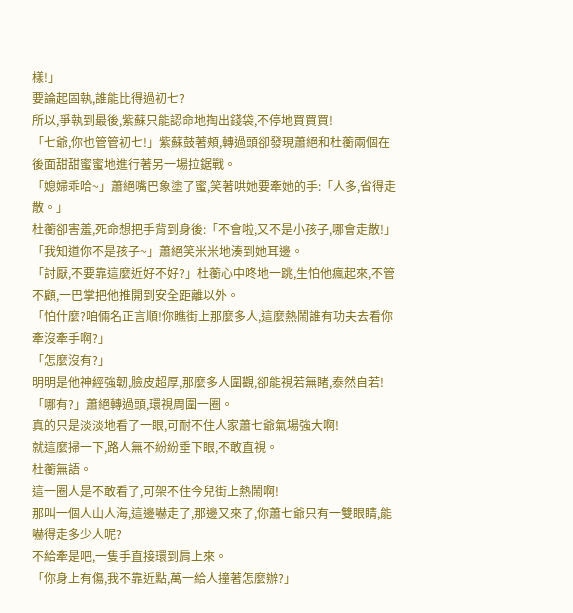樣!」
要論起固執,誰能比得過初七?
所以,爭執到最後,紫蘇只能認命地掏出錢袋,不停地買買買!
「七爺,你也管管初七!」紫蘇鼓著頰,轉過頭卻發現蕭絕和杜蘅兩個在後面甜甜蜜蜜地進行著另一場拉鋸戰。
「媳婦乖哈~」蕭絕嘴巴象塗了蜜,笑著哄她要牽她的手:「人多,省得走散。」
杜蘅卻害羞,死命想把手背到身後:「不會啦,又不是小孩子,哪會走散!」
「我知道你不是孩子~」蕭絕笑米米地湊到她耳邊。
「討厭,不要靠這麼近好不好?」杜蘅心中咚地一跳,生怕他瘋起來,不管不顧,一巴掌把他推開到安全距離以外。
「怕什麼?咱倆名正言順!你瞧街上那麼多人,這麼熱鬧誰有功夫去看你牽沒牽手啊?」
「怎麼沒有?」
明明是他神經強韌,臉皮超厚,那麼多人圍觀,卻能視若無睹,泰然自若!
「哪有?」蕭絕轉過頭,環視周圍一圈。
真的只是淡淡地看了一眼,可耐不住人家蕭七爺氣場強大啊!
就這麼掃一下,路人無不紛紛垂下眼,不敢直視。
杜蘅無語。
這一圈人是不敢看了,可架不住今兒街上熱鬧啊!
那叫一個人山人海,這邊嚇走了,那邊又來了,你蕭七爺只有一雙眼睛,能嚇得走多少人呢?
不給牽是吧,一隻手直接環到肩上來。
「你身上有傷,我不靠近點,萬一給人撞著怎麼辦?」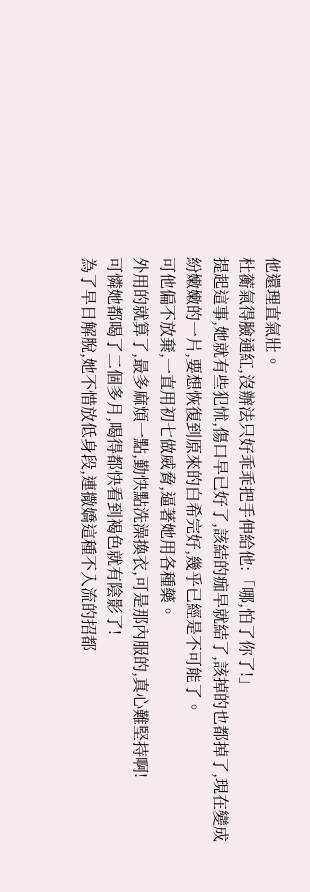他還理直氣壯。
杜蘅氣得臉通紅,沒辦法只好乖乖把手伸給他:「哪,怕了你了!」
提起這事,她就有些犯怵,傷口早已好了,該結的痂早就結了,該掉的也都掉了,現在變成紛嫩嫩的一片,要想恢復到原來的白希完好,幾乎已經是不可能了。
可他偏不放棄,一直用初七做威脅,逼著她用各種藥。
外用的就算了,最多麻煩一點,勤快點洗澡換衣,可是那內服的,真心難堅持啊!
可憐她都喝了二個多月,喝得都快看到褐色就有陰影了!
為了早日解脫,她不惜放低身段,連撒嬌這種不入流的招都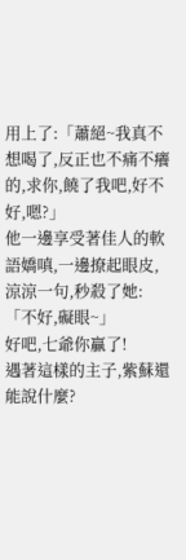用上了:「蕭絕~我真不想喝了,反正也不痛不癢的,求你,饒了我吧,好不好,嗯?」
他一邊享受著佳人的軟語嬌嗔,一邊撩起眼皮,涼涼一句,秒殺了她:「不好,礙眼~」
好吧,七爺你贏了!
遇著這樣的主子,紫蘇還能說什麼?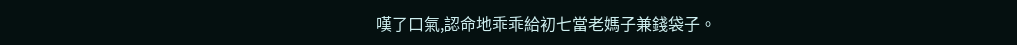嘆了口氣,認命地乖乖給初七當老媽子兼錢袋子。